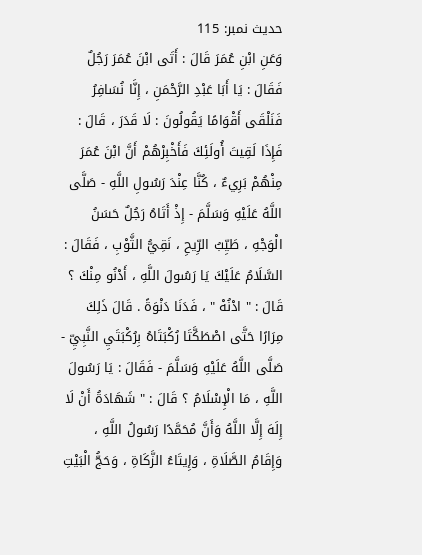حدیث نمبر: 115
وَعَنِ ابْنِ عُمَرَ قَالَ : أَتَى ابْنَ عُمَرَ رَجُلٌ فَقَالَ : يَا أَبَا عَبْدِ الرَّحْمَنِ ، إِنَّا نُسَافِرُ فَنَلْقَى أَقْوَامًا يَقُولُونَ : لَا قَدَرَ ، قَالَ : فَإِذَا لَقِيتَ أُولَئِكَ فَأَخْبِرْهُمْ أَنَّ ابْنَ عُمَرَ مِنْهُمْ بَرِيءٌ ، كُنَّا عِنْدَ رَسُولِ اللَّهِ - صَلَّى اللَّهُ عَلَيْهِ وَسَلَّمَ - إِذْ أَتَاهُ رَجُلٌ حَسَنُ الْوَجْهِ ، طَيِّبُ الرِّيحِ ، نَقِيُّ الثَّوْبِ ، فَقَالَ : السَّلَامُ عَلَيْكَ يَا رَسُولَ اللَّهِ ، أَدْنُو مِنْكَ ؟ قَالَ : " ادْنُهْ " ، فَدَنَا دَنْوَةً . قَالَ ذَلِكَ مِرَارًا حَتَّى اصْطَكَّتَا رُكْبَتَاهُ بِرُكْبَتَيِ النَّبِيِّ - صَلَّى اللَّهُ عَلَيْهِ وَسَلَّمَ - فَقَالَ : يَا رَسُولَ اللَّهِ ، مَا الْإِسْلَامُ ؟ قَالَ : " شَهَادَةُ أَنْ لَا إِلَهَ إِلَّا اللَّهُ وَأَنَّ مُحَمَّدًا رَسُولُ اللَّهِ ، وَإِقَامُ الصَّلَاةِ ، وَإِيتَاءُ الزَّكَاةِ ، وَحَجُّ الْبَيْتِ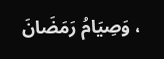، وَصِيَامُ رَمَضَانَ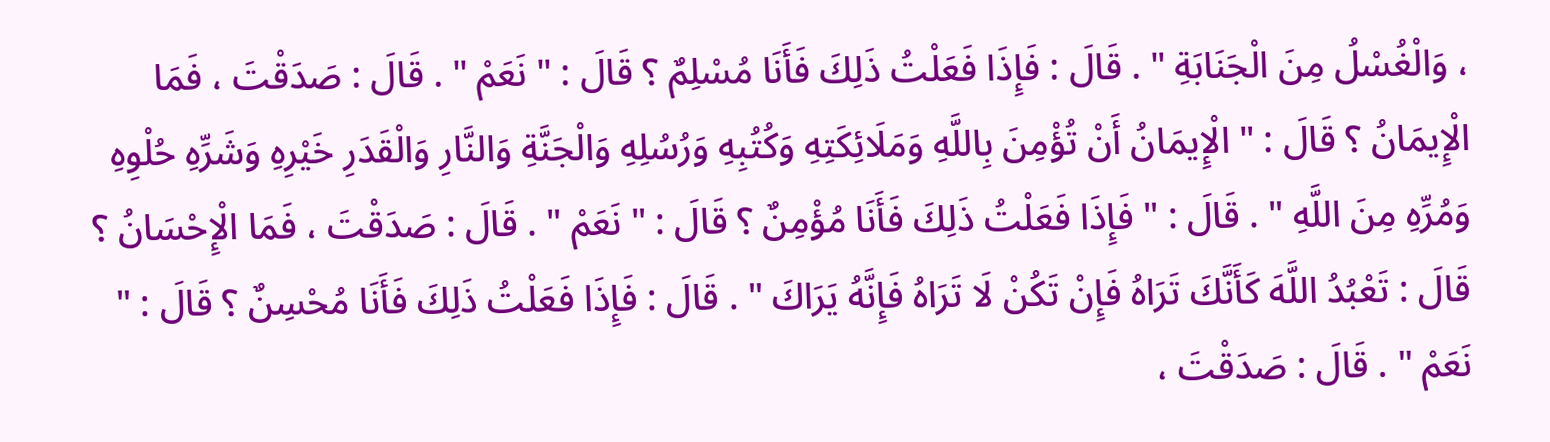، وَالْغُسْلُ مِنَ الْجَنَابَةِ " . قَالَ : فَإِذَا فَعَلْتُ ذَلِكَ فَأَنَا مُسْلِمٌ ؟ قَالَ : " نَعَمْ " . قَالَ : صَدَقْتَ ، فَمَا الْإِيمَانُ ؟ قَالَ : " الْإِيمَانُ أَنْ تُؤْمِنَ بِاللَّهِ وَمَلَائِكَتِهِ وَكُتُبِهِ وَرُسُلِهِ وَالْجَنَّةِ وَالنَّارِ وَالْقَدَرِ خَيْرِهِ وَشَرِّهِ حُلْوِهِ وَمُرِّهِ مِنَ اللَّهِ " . قَالَ : " فَإِذَا فَعَلْتُ ذَلِكَ فَأَنَا مُؤْمِنٌ ؟ قَالَ : " نَعَمْ " . قَالَ : صَدَقْتَ ، فَمَا الْإِحْسَانُ ؟ قَالَ : تَعْبُدُ اللَّهَ كَأَنَّكَ تَرَاهُ فَإِنْ تَكُنْ لَا تَرَاهُ فَإِنَّهُ يَرَاكَ " . قَالَ : فَإِذَا فَعَلْتُ ذَلِكَ فَأَنَا مُحْسِنٌ ؟ قَالَ : " نَعَمْ " . قَالَ : صَدَقْتَ ،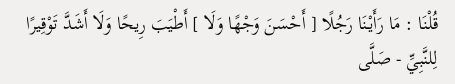قُلْنَا : مَا رَأَيْنَا رَجُلًا [ أَحْسَنَ وَجْهًا وَلَا ] أَطْيَبَ رِيحًا وَلَا أَشَدَّ تَوْقِيرًا لِلنَّبِيِّ - صَلَّى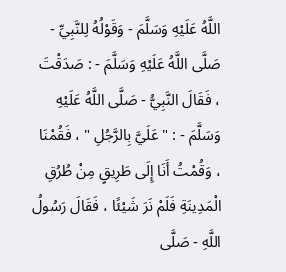اللَّهُ عَلَيْهِ وَسَلَّمَ - وَقَوْلُهُ لِلنَّبِيِّ - صَلَّى اللَّهُ عَلَيْهِ وَسَلَّمَ - : صَدَقْتَ ، فَقَالَ النَّبِيُّ - صَلَّى اللَّهُ عَلَيْهِ وَسَلَّمَ - : " عَلَيَّ بِالرَّجُلِ " ، فَقُمْنَا ، وَقُمْتُ أَنَا إِلَى طَرِيقٍ مِنْ طُرُقِ الْمَدِينَةِ فَلَمْ نَرَ شَيْئًا ، فَقَالَ رَسُولُ اللَّهِ - صَلَّى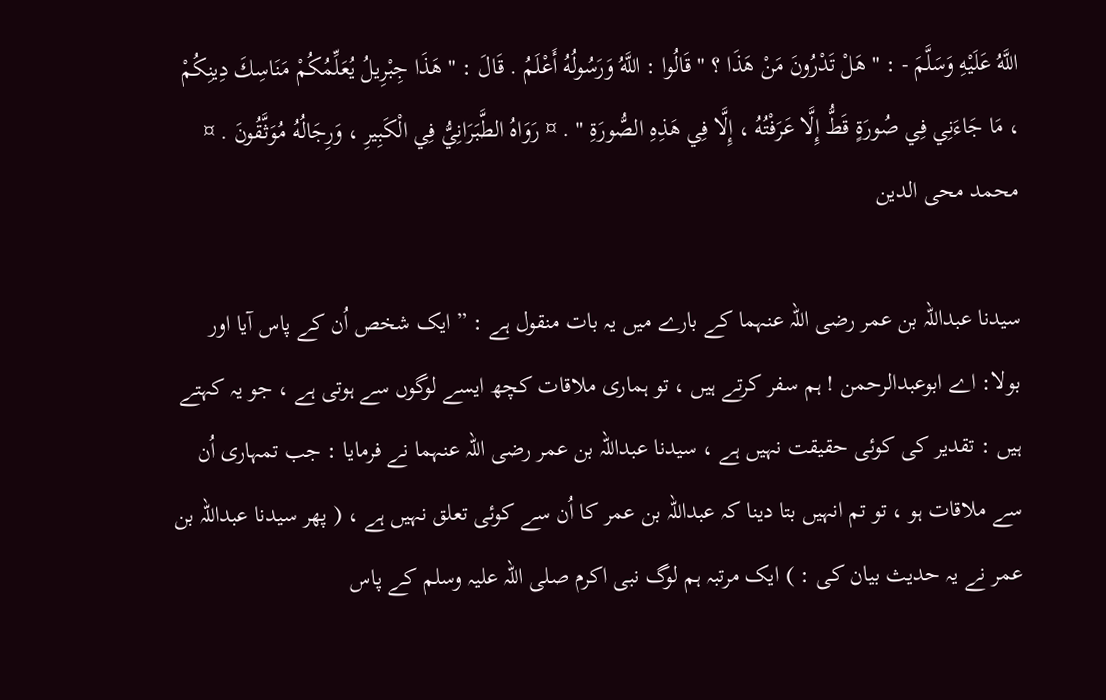اللَّهُ عَلَيْهِ وَسَلَّمَ - : " هَلْ تَدْرُونَ مَنْ هَذَا ؟ " قَالُوا : اللَّهُ وَرَسُولُهُ أَعْلَمُ . قَالَ : " هَذَا جِبْرِيلُ يُعَلِّمُكُمْ مَنَاسِكَ دِينِكُمْ ، مَا جَاءَنِي فِي صُورَةٍ قَطُّ إِلَّا عَرَفْتُهُ ، إِلَّا فِي هَذِهِ الصُّورَةِ " . ¤ رَوَاهُ الطَّبَرَانِيُّ فِي الْكَبِيرِ ، وَرِجَالُهُ مُوَثَّقُونَ . ¤
محمد محی الدین

سیدنا عبداللہ بن عمر رضی اللہ عنہما کے بارے میں یہ بات منقول ہے : ” ایک شخص اُن کے پاس آیا اور بولا: اے ابوعبدالرحمن ! ہم سفر کرتے ہیں ، تو ہماری ملاقات کچھ ایسے لوگوں سے ہوتی ہے ، جو یہ کہتے ہیں : تقدیر کی کوئی حقیقت نہیں ہے ، سیدنا عبداللہ بن عمر رضی اللہ عنہما نے فرمایا : جب تمہاری اُن سے ملاقات ہو ، تو تم انہیں بتا دینا کہ عبداللہ بن عمر کا اُن سے کوئی تعلق نہیں ہے ، ( پھر سیدنا عبداللہ بن عمر نے یہ حدیث بیان کی : ) ایک مرتبہ ہم لوگ نبی اکرم صلی اللہ علیہ وسلم کے پاس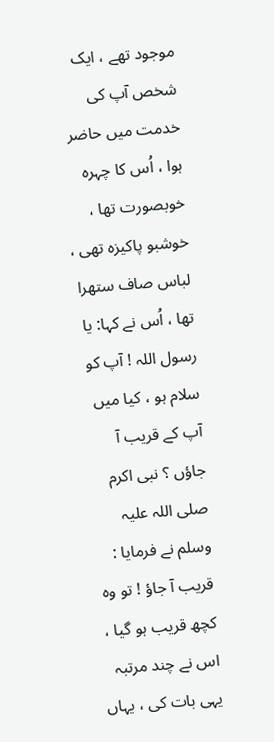موجود تھے ، ایک شخص آپ کی خدمت میں حاضر ہوا ، اُس کا چہرہ خوبصورت تھا ، خوشبو پاکیزہ تھی ، لباس صاف ستھرا تھا ، اُس نے کہا: یا رسول اللہ ! آپ کو سلام ہو ، کیا میں آپ کے قریب آ جاؤں ؟ نبی اکرم صلی اللہ علیہ وسلم نے فرمایا : قریب آ جاؤ ! تو وہ کچھ قریب ہو گیا ، اس نے چند مرتبہ یہی بات کی ، یہاں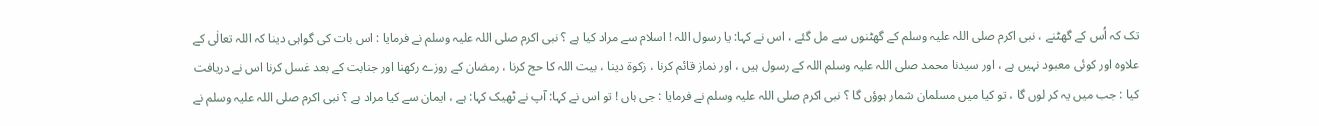تک کہ اُس کے گھٹنے ، نبی اکرم صلی اللہ علیہ وسلم کے گھٹنوں سے مل گئے ، اس نے کہا: یا رسول اللہ ! اسلام سے مراد کیا ہے ؟ نبی اکرم صلی اللہ علیہ وسلم نے فرمایا : اس بات کی گواہی دینا کہ اللہ تعالٰی کے علاوہ اور کوئی معبود نہیں ہے ، اور سیدنا محمد صلی اللہ علیہ وسلم اللہ کے رسول ہیں ، اور نماز قائم کرنا ، زکوۃ دینا ، بیت اللہ کا حج کرنا ، رمضان کے روزے رکھنا اور جنابت کے بعد غسل کرنا اس نے دریافت کیا : جب میں یہ کر لوں گا ، تو کیا میں مسلمان شمار ہوؤں گا ؟ نبی اکرم صلی اللہ علیہ وسلم نے فرمایا : جی ہاں ! تو اس نے کہا: آپ نے ٹھیک کہا: ہے ، ایمان سے کیا مراد ہے ؟ نبی اکرم صلی اللہ علیہ وسلم نے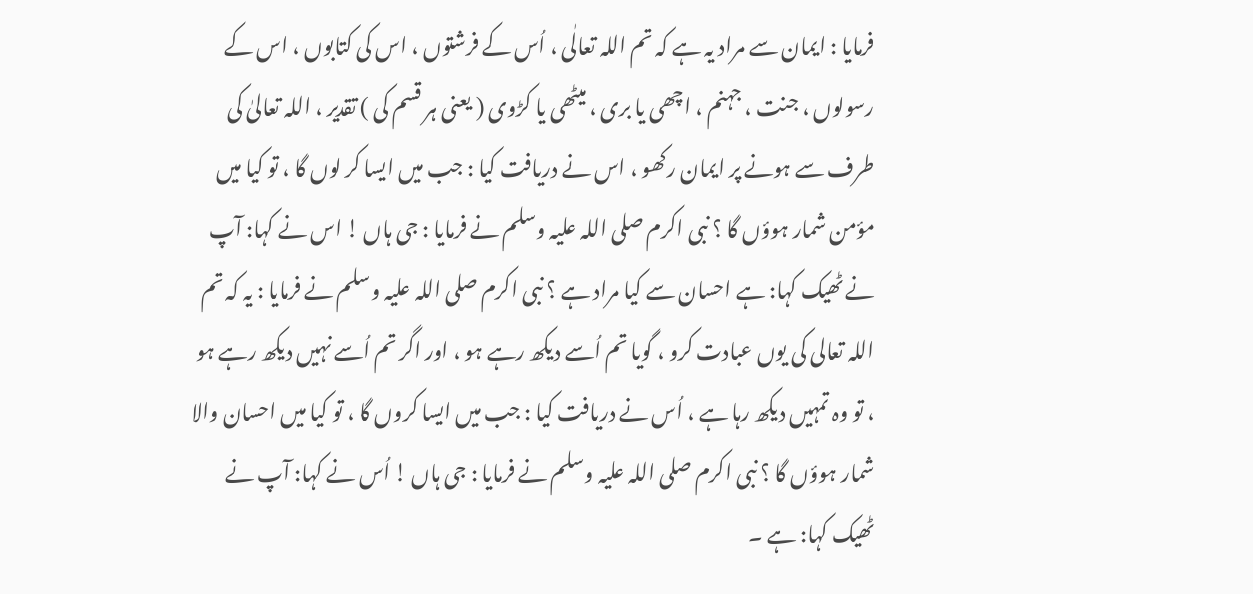فرمایا : ایمان سے مراد یہ ہے کہ تم اللہ تعالٰی ، اُس کے فرشتوں ، اس کی کتابوں ، اس کے رسولوں ، جنت ، جہنم ، اچھی یا بری ، میٹھی یا کڑوی ( یعنی ہر قسم کی ) تقدیر ، اللہ تعالیٰ کی طرف سے ہونے پر ایمان رکھو ، اس نے دریافت کیا : جب میں ایسا کر لوں گا ، تو کیا میں مؤمن شمار ہوؤں گا ؟ نبی اکرم صلی اللہ علیہ وسلم نے فرمایا : جی ہاں ! اس نے کہا: آپ نے ٹھیک کہا: ہے احسان سے کیا مراد ہے ؟ نبی اکرم صلی اللہ علیہ وسلم نے فرمایا : یہ کہ تم اللہ تعالی کی یوں عبادت کرو ، گویا تم اُسے دیکھ رہے ہو ، اور اگر تم اُسے نہیں دیکھ رہے ہو ، تو وہ تمہیں دیکھ رہا ہے ، اُس نے دریافت کیا : جب میں ایسا کروں گا ، تو کیا میں احسان والا شمار ہوؤں گا ؟ نبی اکرم صلی اللہ علیہ وسلم نے فرمایا : جی ہاں ! اُس نے کہا: آپ نے ٹھیک کہا: ہے ۔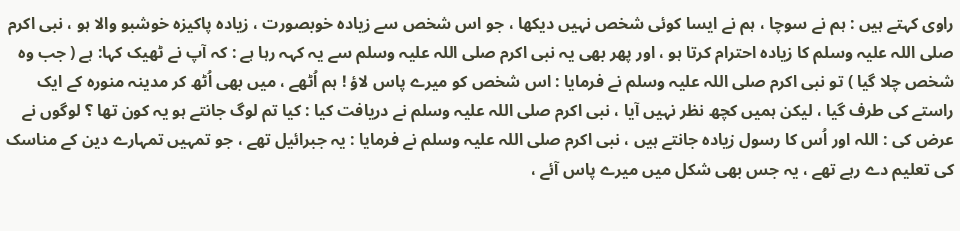راوی کہتے ہیں : ہم نے سوچا ، ہم نے ایسا کوئی شخص نہیں دیکھا ، جو اس شخص سے زیادہ خوبصورت ، زیادہ پاکیزہ خوشبو والا ہو ، نبی اکرم صلی اللہ علیہ وسلم کا زیادہ احترام کرتا ہو ، اور پھر بھی یہ نبی اکرم صلی اللہ علیہ وسلم سے یہ کہہ رہا ہے : کہ آپ نے ٹھیک کہا: ہے ( جب وہ شخص چلا گیا ) تو نبی اکرم صلی اللہ علیہ وسلم نے فرمایا : اس شخص کو میرے پاس لاؤ ! ہم اُٹھے ، میں بھی اُٹھ کر مدینہ منورہ کے ایک راستے کی طرف گیا ، لیکن ہمیں کچھ نظر نہیں آیا ، نبی اکرم صلی اللہ علیہ وسلم نے دریافت کیا : کیا تم لوگ جانتے ہو یہ کون تھا ؟ لوگوں نے عرض کی : اللہ اور اُس کا رسول زیادہ جانتے ہیں ، نبی اکرم صلی اللہ علیہ وسلم نے فرمایا : یہ جبرائیل تھے ، جو تمہیں تمہارے دین کے مناسک کی تعلیم دے رہے تھے ، یہ جس بھی شکل میں میرے پاس آئے ،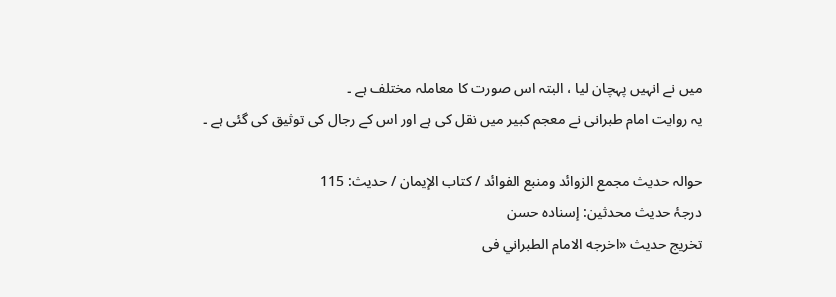میں نے انہیں پہچان لیا ، البتہ اس صورت کا معاملہ مختلف ہے ۔
یہ روایت امام طبرانی نے معجم کبیر میں نقل کی ہے اور اس کے رجال کی توثیق کی گئی ہے ۔

حوالہ حدیث مجمع الزوائد ومنبع الفوائد / كتاب الإيمان / حدیث: 115
درجۂ حدیث محدثین: إسناده حسن
تخریج حدیث «اخرجه الامام الطبراني فى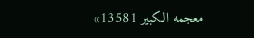معجمه الكبير 13581»